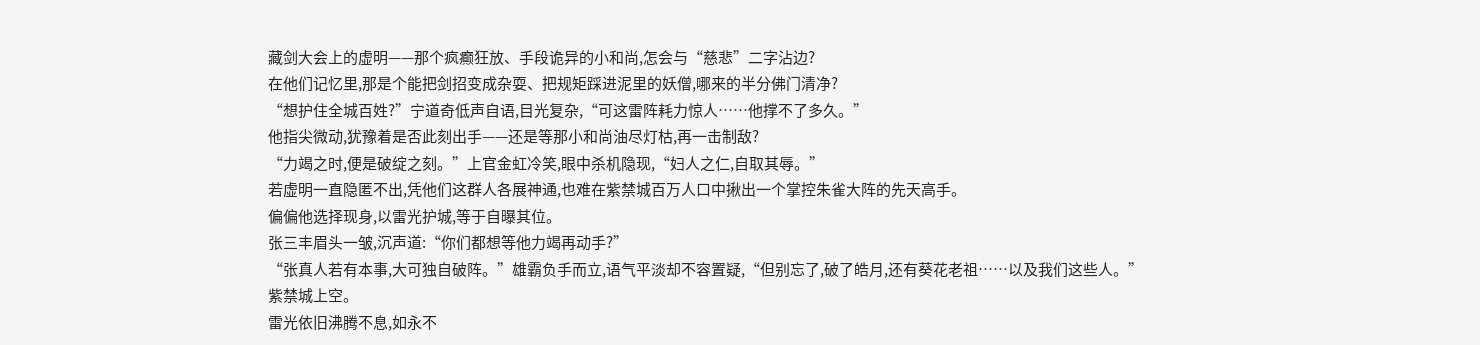藏剑大会上的虚明——那个疯癫狂放、手段诡异的小和尚,怎会与“慈悲”二字沾边?
在他们记忆里,那是个能把剑招变成杂耍、把规矩踩进泥里的妖僧,哪来的半分佛门清净?
“想护住全城百姓?”宁道奇低声自语,目光复杂,“可这雷阵耗力惊人……他撑不了多久。”
他指尖微动,犹豫着是否此刻出手——还是等那小和尚油尽灯枯,再一击制敌?
“力竭之时,便是破绽之刻。”上官金虹冷笑,眼中杀机隐现,“妇人之仁,自取其辱。”
若虚明一直隐匿不出,凭他们这群人各展神通,也难在紫禁城百万人口中揪出一个掌控朱雀大阵的先天高手。
偏偏他选择现身,以雷光护城,等于自曝其位。
张三丰眉头一皱,沉声道:“你们都想等他力竭再动手?”
“张真人若有本事,大可独自破阵。”雄霸负手而立,语气平淡却不容置疑,“但别忘了,破了皓月,还有葵花老祖……以及我们这些人。”
紫禁城上空。
雷光依旧沸腾不息,如永不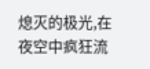熄灭的极光,在夜空中疯狂流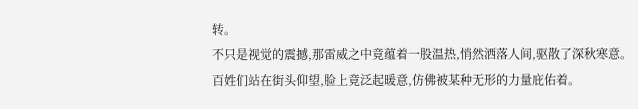转。
不只是视觉的震撼,那雷威之中竟蕴着一股温热,悄然洒落人间,驱散了深秋寒意。
百姓们站在街头仰望,脸上竟泛起暖意,仿佛被某种无形的力量庇佑着。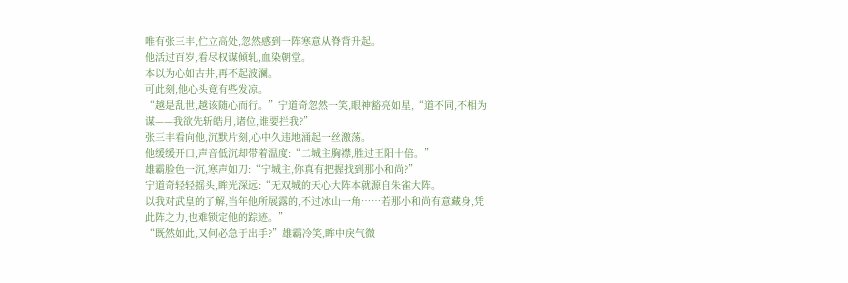唯有张三丰,伫立高处,忽然感到一阵寒意从脊背升起。
他活过百岁,看尽权谋倾轧,血染朝堂。
本以为心如古井,再不起波澜。
可此刻,他心头竟有些发凉。
“越是乱世,越该随心而行。”宁道奇忽然一笑,眼神豁亮如星,“道不同,不相为谋——我欲先斩皓月,诸位,谁要拦我?”
张三丰看向他,沉默片刻,心中久违地涌起一丝激荡。
他缓缓开口,声音低沉却带着温度:“二城主胸襟,胜过王阳十倍。”
雄霸脸色一沉,寒声如刀:“宁城主,你真有把握找到那小和尚?”
宁道奇轻轻摇头,眸光深远:“无双城的天心大阵本就源自朱雀大阵。
以我对武皇的了解,当年他所展露的,不过冰山一角……若那小和尚有意藏身,凭此阵之力,也难锁定他的踪迹。”
“既然如此,又何必急于出手?”雄霸冷笑,眸中戾气微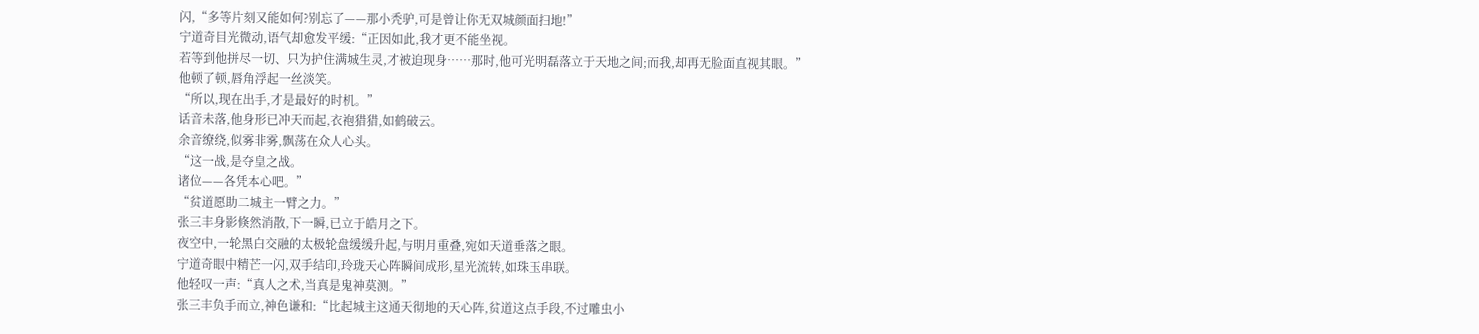闪,“多等片刻又能如何?别忘了——那小秃驴,可是曾让你无双城颜面扫地!”
宁道奇目光微动,语气却愈发平缓:“正因如此,我才更不能坐视。
若等到他拼尽一切、只为护住满城生灵,才被迫现身……那时,他可光明磊落立于天地之间;而我,却再无脸面直视其眼。”
他顿了顿,唇角浮起一丝淡笑。
“所以,现在出手,才是最好的时机。”
话音未落,他身形已冲天而起,衣袍猎猎,如鹤破云。
余音缭绕,似雾非雾,飘荡在众人心头。
“这一战,是夺皇之战。
诸位——各凭本心吧。”
“贫道愿助二城主一臂之力。”
张三丰身影倏然消散,下一瞬,已立于皓月之下。
夜空中,一轮黑白交融的太极轮盘缓缓升起,与明月重叠,宛如天道垂落之眼。
宁道奇眼中精芒一闪,双手结印,玲珑天心阵瞬间成形,星光流转,如珠玉串联。
他轻叹一声:“真人之术,当真是鬼神莫测。”
张三丰负手而立,神色谦和:“比起城主这通天彻地的天心阵,贫道这点手段,不过雕虫小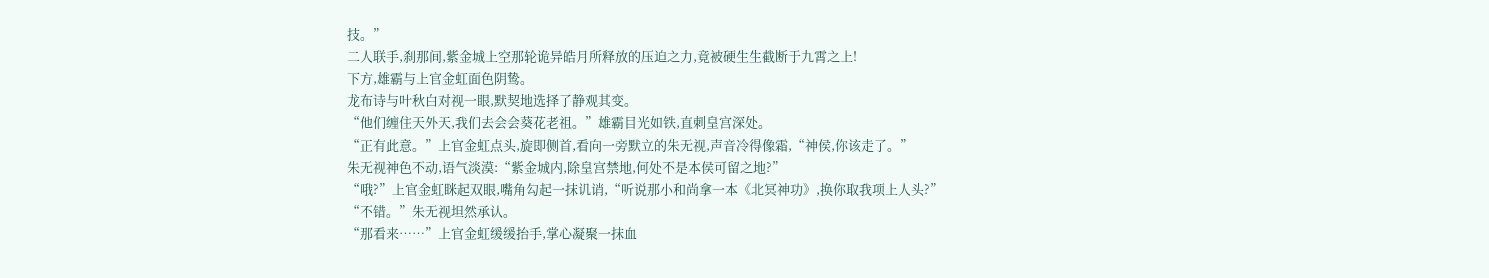技。”
二人联手,刹那间,紫金城上空那轮诡异皓月所释放的压迫之力,竟被硬生生截断于九霄之上!
下方,雄霸与上官金虹面色阴鸷。
龙布诗与叶秋白对视一眼,默契地选择了静观其变。
“他们缠住天外天,我们去会会葵花老祖。”雄霸目光如铁,直刺皇宫深处。
“正有此意。”上官金虹点头,旋即侧首,看向一旁默立的朱无视,声音冷得像霜,“神侯,你该走了。”
朱无视神色不动,语气淡漠:“紫金城内,除皇宫禁地,何处不是本侯可留之地?”
“哦?”上官金虹眯起双眼,嘴角勾起一抹讥诮,“听说那小和尚拿一本《北冥神功》,换你取我项上人头?”
“不错。”朱无视坦然承认。
“那看来……”上官金虹缓缓抬手,掌心凝聚一抹血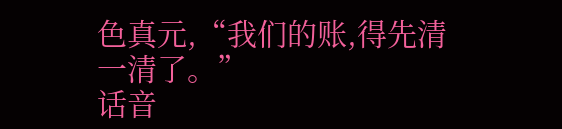色真元,“我们的账,得先清一清了。”
话音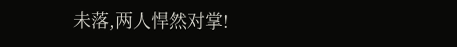未落,两人悍然对掌!